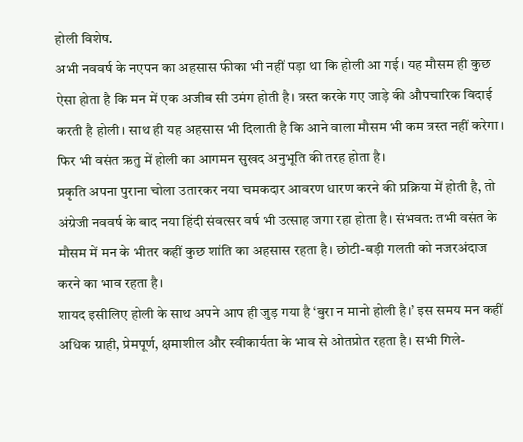होली विशेष.
अभी नववर्ष के नएपन का अहसास फीका भी नहीं पड़ा था कि होली आ गई। यह मौसम ही कुछ ऐसा होता है कि मन में एक अजीब सी उमंग होती है। त्रस्त करके गए जाड़े की औपचारिक विदाई करती है होली। साथ ही यह अहसास भी दिलाती है कि आने वाला मौसम भी कम त्रस्त नहीं करेगा। फिर भी वसंत ऋतु में होली का आगमन सुखद अनुभूति की तरह होता है।
प्रकृति अपना पुराना चोला उतारकर नया चमकदार आवरण धारण करने की प्रक्रिया में होती है, तो अंग्रेजी नववर्ष के बाद नया हिंदी संवत्सर वर्ष भी उत्साह जगा रहा होता है। संभवत: तभी वसंत के मौसम में मन के भीतर कहीं कुछ शांति का अहसास रहता है। छोटी-बड़ी गलती को नजरअंदाज करने का भाव रहता है।
शायद इसीलिए होली के साथ अपने आप ही जुड़ गया है ‘बुरा न मानो होली है।’ इस समय मन कहीं अधिक ग्राही, प्रेमपूर्ण, क्षमाशील और स्वीकार्यता के भाव से ओतप्रोत रहता है। सभी गिले-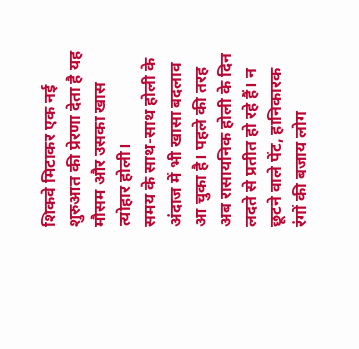शिकवे मिटाकर एक नई शुरुआत की प्रेरणा देता है यह मौसम और उसका खास त्योहार होली।
समय के साथ-साथ होली के अंदाज में भी खासा बदलाव आ चुका है। पहले की तरह अब रासायनिक होली के दिन लदते से प्रतीत हो रहे हैं। न छूटने वाले पेंट, हानिकारक रंगों की बजाय लोग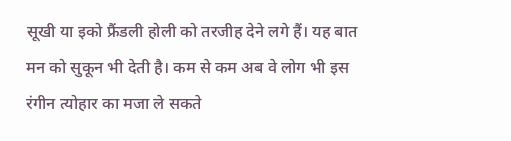सूखी या इको फ्रैंडली होली को तरजीह देने लगे हैं। यह बात मन को सुकून भी देती है। कम से कम अब वे लोग भी इस रंगीन त्योहार का मजा ले सकते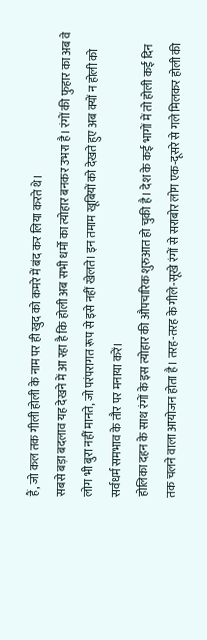हैं, जो कल तक गीली होली के नाम पर ही खुद को कमरे में बंद कर लिया करते थे।
सबसे बड़ा बदलाव यह देखने में आ रहा है कि होली अब सभी धर्मो का त्योहार बनकर उभरा है। रंगों की फुहार का अब वे लोग भी बुरा नहीं मानते, जो परंपरागत रूप से इसे नहीं खेलते। इन तमाम खूबियों को देखते हुए अब क्यों न होली को सर्वधर्म समभाव के तौर पर मनाया करें।
होलिका दहन के साथ रंगों के इस त्योहार की औपचारिक शुरुआत हो चुकी है। देश के कई भागों में तो होली कई दिन तक चलने वाला आयोजन होता है। तरह-तरह के गीले-सूखे रंगों से सराबोर लोग एक-दूसरे से गले मिलकर होली की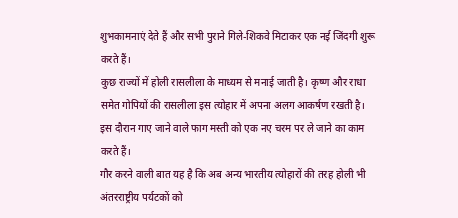शुभकामनाएं देते हैं और सभी पुराने गिले-शिकवे मिटाकर एक नई जिंदगी शुरू करते हैं।
कुछ राज्यों में होली रासलीला के माध्यम से मनाई जाती है। कृष्ण और राधा समेत गोपियों की रासलीला इस त्योहार में अपना अलग आकर्षण रखती है। इस दौरान गाए जाने वाले फाग मस्ती को एक नए चरम पर ले जाने का काम करते हैं।
गौर करने वाली बात यह है कि अब अन्य भारतीय त्योहारों की तरह होली भी अंतरराष्ट्रीय पर्यटकों को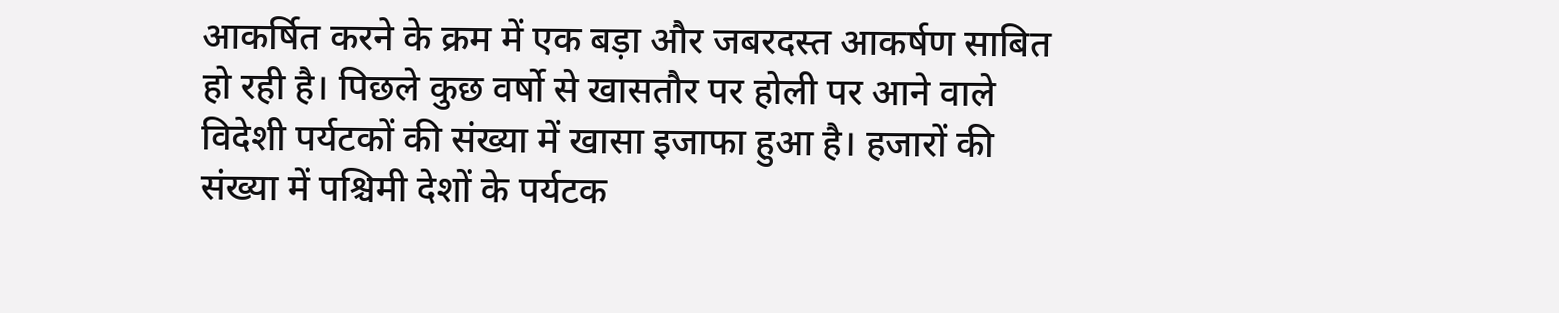आकर्षित करने के क्रम में एक बड़ा और जबरदस्त आकर्षण साबित हो रही है। पिछले कुछ वर्षो से खासतौर पर होली पर आने वाले विदेशी पर्यटकों की संख्या में खासा इजाफा हुआ है। हजारों की संख्या में पश्चिमी देशों के पर्यटक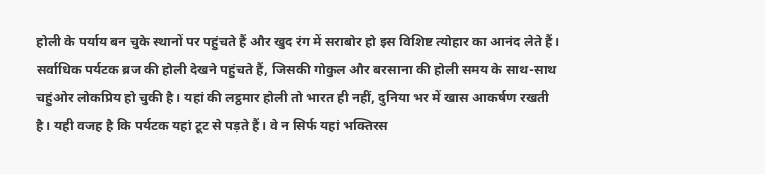होली के पर्याय बन चुके स्थानों पर पहुंचते हैं और खुद रंग में सराबोर हो इस विशिष्ट त्योहार का आनंद लेते हैं।
सर्वाधिक पर्यटक ब्रज की होली देखने पहुंचते हैं, जिसकी गोकुल और बरसाना की होली समय के साथ-साथ चहुंओर लोकप्रिय हो चुकी है। यहां की लट्ठमार होली तो भारत ही नहीं, दुनिया भर में खास आकर्षण रखती है। यही वजह है कि पर्यटक यहां टूट से पड़ते हैं। वे न सिर्फ यहां भक्तिरस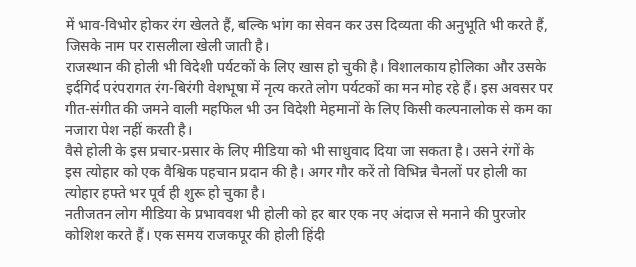में भाव-विभोर होकर रंग खेलते हैं, बल्कि भांग का सेवन कर उस दिव्यता की अनुभूति भी करते हैं, जिसके नाम पर रासलीला खेली जाती है।
राजस्थान की होली भी विदेशी पर्यटकों के लिए खास हो चुकी है। विशालकाय होलिका और उसके इर्दगिर्द परंपरागत रंग-बिरंगी वेशभूषा में नृत्य करते लोग पर्यटकों का मन मोह रहे हैं। इस अवसर पर गीत-संगीत की जमने वाली महफिल भी उन विदेशी मेहमानों के लिए किसी कल्पनालोक से कम का नजारा पेश नहीं करती है।
वैसे होली के इस प्रचार-प्रसार के लिए मीडिया को भी साधुवाद दिया जा सकता है। उसने रंगों के इस त्योहार को एक वैश्विक पहचान प्रदान की है। अगर गौर करें तो विभिन्न चैनलों पर होली का त्योहार हफ्ते भर पूर्व ही शुरू हो चुका है।
नतीजतन लोग मीडिया के प्रभाववश भी होली को हर बार एक नए अंदाज से मनाने की पुरजोर कोशिश करते हैं। एक समय राजकपूर की होली हिंदी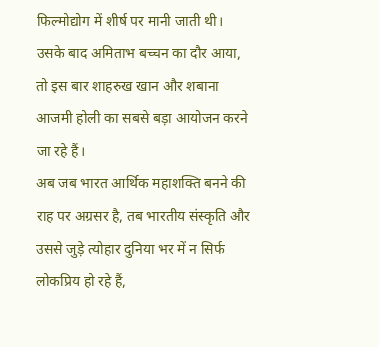फिल्मोद्योग में शीर्ष पर मानी जाती थी। उसके बाद अमिताभ बच्चन का दौर आया, तो इस बार शाहरुख खान और शबाना आजमी होली का सबसे बड़ा आयोजन करने जा रहे हैं।
अब जब भारत आर्थिक महाशक्ति बनने की राह पर अग्रसर है, तब भारतीय संस्कृति और उससे जुड़े त्योहार दुनिया भर में न सिर्फ लोकप्रिय हो रहे हैं,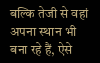बल्कि तेजी से वहां अपना स्थान भी बना रहे हैं, ऐसे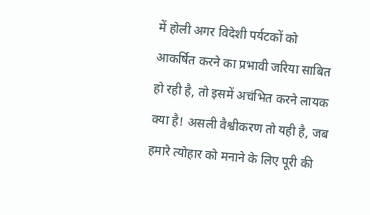में होली अगर विदेशी पर्यटकों को आकर्षित करने का प्रभावी जरिया साबित हो रही है, तो इसमें अचंभित करने लायक क्या है! असली वैश्वीकरण तो यही है, जब हमारे त्योहार को मनाने के लिए पूरी की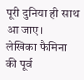पूरी दुनिया ही साथ आ जाए।
लेखिका फैमिना की पूर्व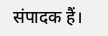संपादक हैं।